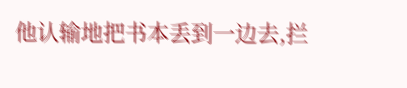他认输地把书本丢到一边去,拦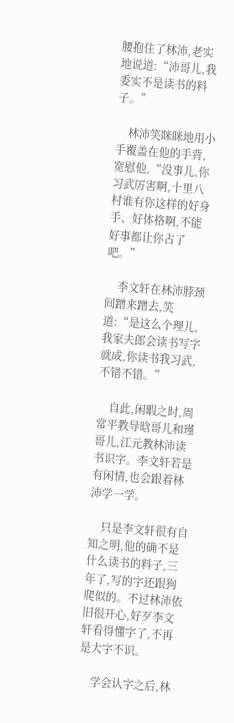腰抱住了林沛,老实地说道:“沛哥儿,我委实不是读书的料子。”

    林沛笑眯眯地用小手覆盖在他的手背,宽慰他,“没事儿,你习武厉害啊,十里八村谁有你这样的好身手、好体格啊,不能好事都让你占了吧。”

    李文轩在林沛脖颈间蹭来蹭去,笑道:“是这么个理儿,我家夫郎会读书写字就成,你读书我习武,不错不错。”

    自此,闲暇之时,周常平教导晗哥儿和瑾哥儿,江元教林沛读书识字。李文轩若是有闲情,也会跟着林沛学一学。

    只是李文轩很有自知之明,他的确不是什么读书的料子,三年了,写的字还跟狗爬似的。不过林沛依旧很开心,好歹李文轩看得懂字了,不再是大字不识。

    学会认字之后,林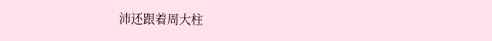沛还跟着周大柱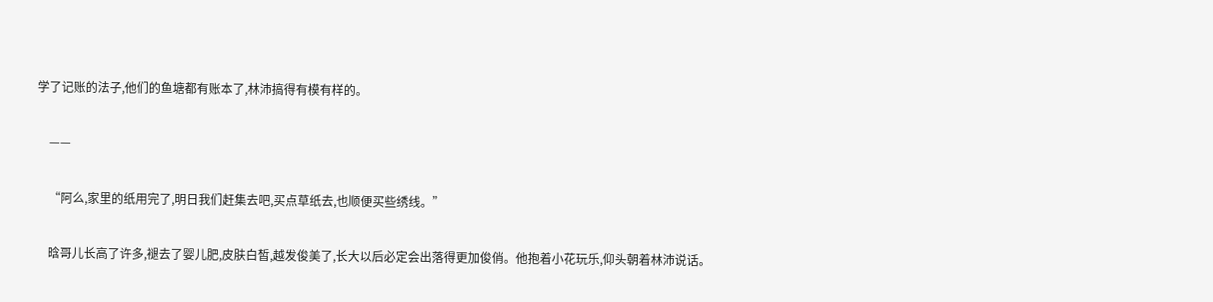学了记账的法子,他们的鱼塘都有账本了,林沛搞得有模有样的。

    ——

    “阿么,家里的纸用完了,明日我们赶集去吧,买点草纸去,也顺便买些绣线。”

    晗哥儿长高了许多,褪去了婴儿肥,皮肤白皙,越发俊美了,长大以后必定会出落得更加俊俏。他抱着小花玩乐,仰头朝着林沛说话。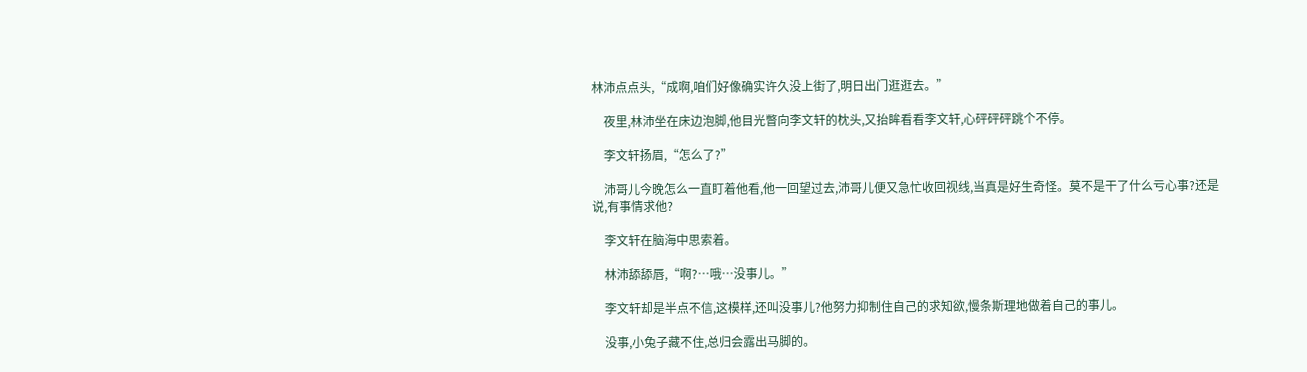林沛点点头,“成啊,咱们好像确实许久没上街了,明日出门逛逛去。”

    夜里,林沛坐在床边泡脚,他目光瞥向李文轩的枕头,又抬眸看看李文轩,心砰砰砰跳个不停。

    李文轩扬眉,“怎么了?”

    沛哥儿今晚怎么一直盯着他看,他一回望过去,沛哥儿便又急忙收回视线,当真是好生奇怪。莫不是干了什么亏心事?还是说,有事情求他?

    李文轩在脑海中思索着。

    林沛舔舔唇,“啊?…哦…没事儿。”

    李文轩却是半点不信,这模样,还叫没事儿?他努力抑制住自己的求知欲,慢条斯理地做着自己的事儿。

    没事,小兔子藏不住,总归会露出马脚的。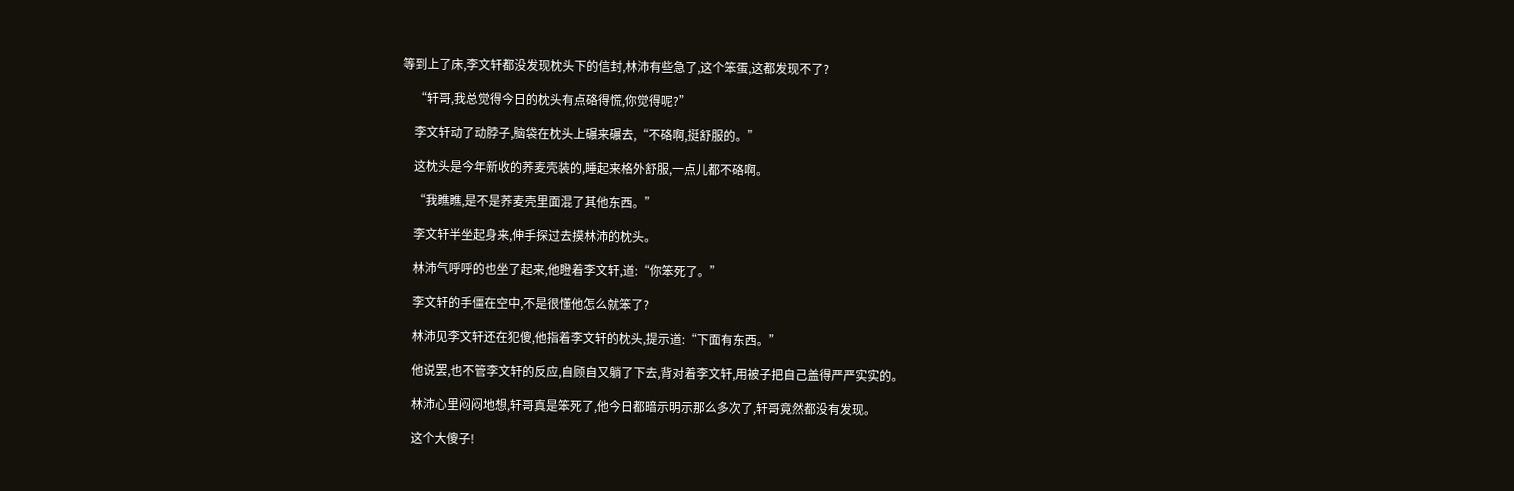等到上了床,李文轩都没发现枕头下的信封,林沛有些急了,这个笨蛋,这都发现不了?

    “轩哥,我总觉得今日的枕头有点硌得慌,你觉得呢?”

    李文轩动了动脖子,脑袋在枕头上碾来碾去,“不硌啊,挺舒服的。”

    这枕头是今年新收的荞麦壳装的,睡起来格外舒服,一点儿都不硌啊。

    “我瞧瞧,是不是荞麦壳里面混了其他东西。”

    李文轩半坐起身来,伸手探过去摸林沛的枕头。

    林沛气呼呼的也坐了起来,他瞪着李文轩,道:“你笨死了。”

    李文轩的手僵在空中,不是很懂他怎么就笨了?

    林沛见李文轩还在犯傻,他指着李文轩的枕头,提示道:“下面有东西。”

    他说罢,也不管李文轩的反应,自顾自又躺了下去,背对着李文轩,用被子把自己盖得严严实实的。

    林沛心里闷闷地想,轩哥真是笨死了,他今日都暗示明示那么多次了,轩哥竟然都没有发现。

    这个大傻子!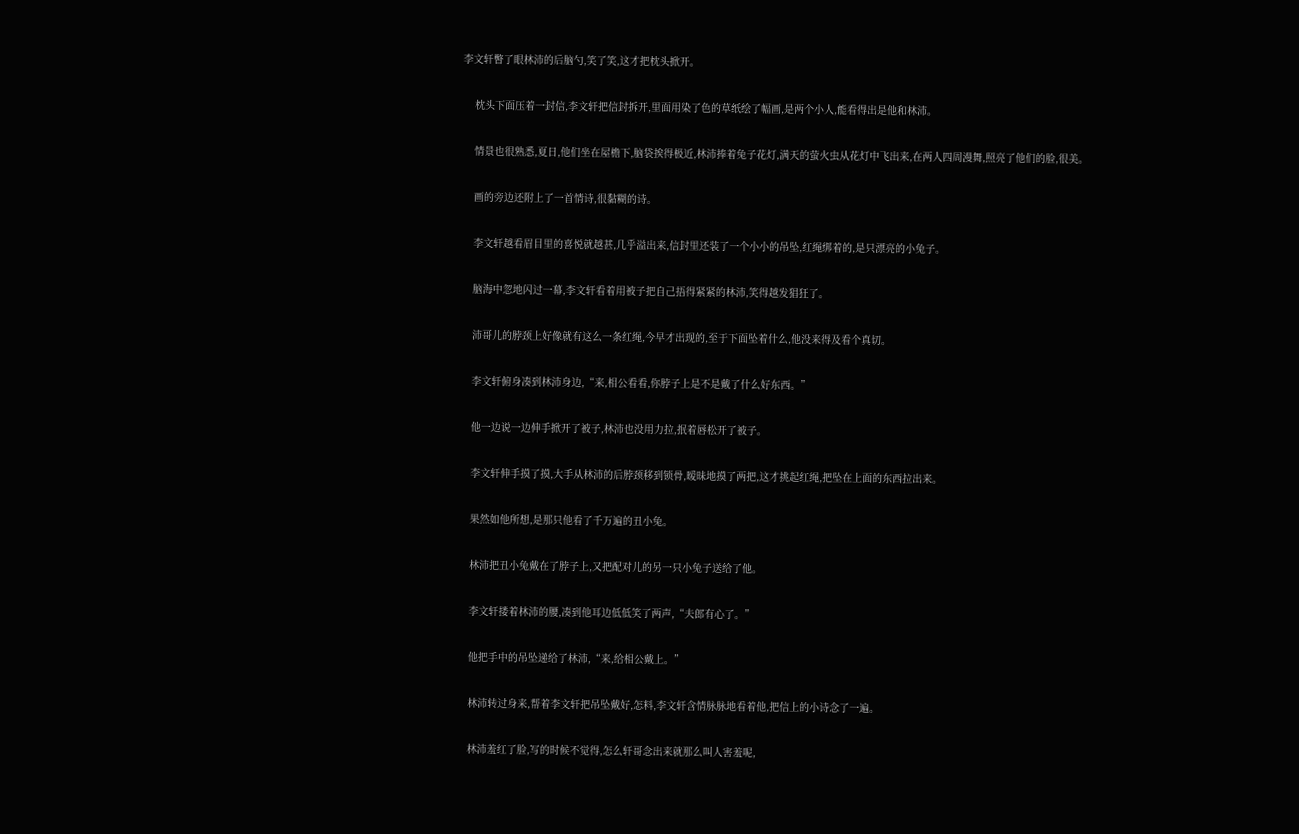李文轩瞥了眼林沛的后脑勺,笑了笑,这才把枕头掀开。

    枕头下面压着一封信,李文轩把信封拆开,里面用染了色的草纸绘了幅画,是两个小人,能看得出是他和林沛。

    情景也很熟悉,夏日,他们坐在屋檐下,脑袋挨得极近,林沛捧着兔子花灯,满天的萤火虫从花灯中飞出来,在两人四周漫舞,照亮了他们的脸,很美。

    画的旁边还附上了一首情诗,很黏糊的诗。

    李文轩越看眉目里的喜悦就越甚,几乎溢出来,信封里还装了一个小小的吊坠,红绳绑着的,是只漂亮的小兔子。

    脑海中忽地闪过一幕,李文轩看着用被子把自己捂得紧紧的林沛,笑得越发猖狂了。

    沛哥儿的脖颈上好像就有这么一条红绳,今早才出现的,至于下面坠着什么,他没来得及看个真切。

    李文轩俯身凑到林沛身边,“来,相公看看,你脖子上是不是戴了什么好东西。”

    他一边说一边伸手掀开了被子,林沛也没用力拉,抿着唇松开了被子。

    李文轩伸手摸了摸,大手从林沛的后脖颈移到锁骨,暧昧地摸了两把,这才挑起红绳,把坠在上面的东西拉出来。

    果然如他所想,是那只他看了千万遍的丑小兔。

    林沛把丑小兔戴在了脖子上,又把配对儿的另一只小兔子送给了他。

    李文轩搂着林沛的腰,凑到他耳边低低笑了两声,“夫郎有心了。”

    他把手中的吊坠递给了林沛,“来,给相公戴上。”

    林沛转过身来,帮着李文轩把吊坠戴好,怎料,李文轩含情脉脉地看着他,把信上的小诗念了一遍。

    林沛羞红了脸,写的时候不觉得,怎么轩哥念出来就那么叫人害羞呢,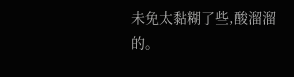未免太黏糊了些,酸溜溜的。